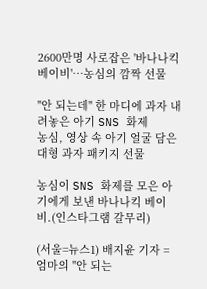2600만명 사로잡은 '바나나킥 베이비'…농심의 깜짝 선물

"안 되는데" 한 마디에 과자 내려놓은 아기 SNS 화제
농심, 영상 속 아기 얼굴 담은 대형 과자 패키지 선물

농심이 SNS 화제를 모은 아기에게 보낸 바나나킥 베이비.(인스타그램 갈무리)

(서울=뉴스1) 배지윤 기자 = 엄마의 "안 되는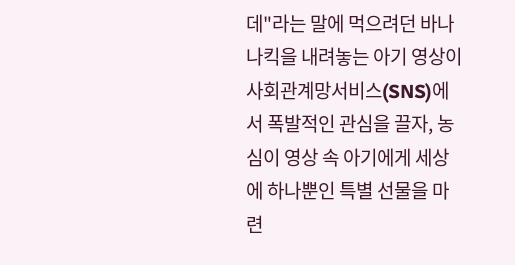데"라는 말에 먹으려던 바나나킥을 내려놓는 아기 영상이 사회관계망서비스(SNS)에서 폭발적인 관심을 끌자, 농심이 영상 속 아기에게 세상에 하나뿐인 특별 선물을 마련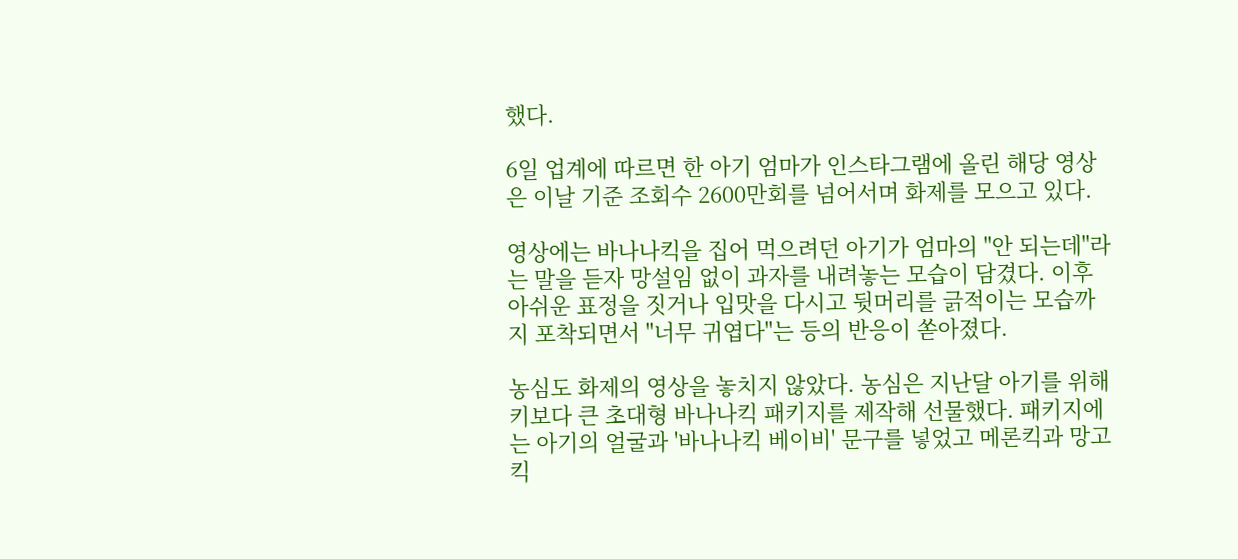했다.

6일 업계에 따르면 한 아기 엄마가 인스타그램에 올린 해당 영상은 이날 기준 조회수 2600만회를 넘어서며 화제를 모으고 있다.

영상에는 바나나킥을 집어 먹으려던 아기가 엄마의 "안 되는데"라는 말을 듣자 망설임 없이 과자를 내려놓는 모습이 담겼다. 이후 아쉬운 표정을 짓거나 입맛을 다시고 뒷머리를 긁적이는 모습까지 포착되면서 "너무 귀엽다"는 등의 반응이 쏟아졌다.

농심도 화제의 영상을 놓치지 않았다. 농심은 지난달 아기를 위해 키보다 큰 초대형 바나나킥 패키지를 제작해 선물했다. 패키지에는 아기의 얼굴과 '바나나킥 베이비' 문구를 넣었고 메론킥과 망고킥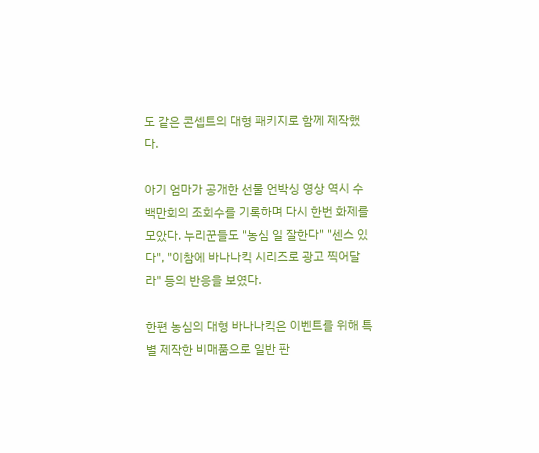도 같은 콘셉트의 대형 패키지로 함께 제작했다.

아기 엄마가 공개한 선물 언박싱 영상 역시 수백만회의 조회수를 기록하며 다시 한번 화제를 모았다. 누리꾼들도 "농심 일 잘한다" "센스 있다", "이참에 바나나킥 시리즈로 광고 찍어달라" 등의 반응을 보였다.

한편 농심의 대형 바나나킥은 이벤트를 위해 특별 제작한 비매품으로 일반 판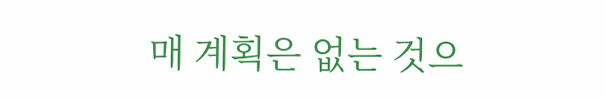매 계획은 없는 것으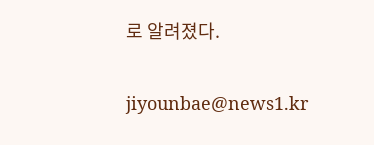로 알려졌다.

jiyounbae@news1.kr